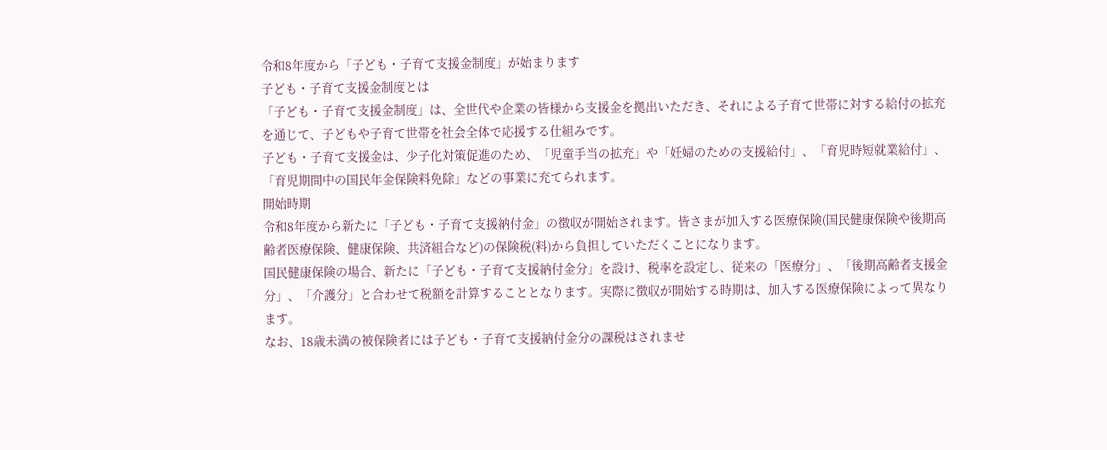令和8年度から「子ども・子育て支援金制度」が始まります
子ども・子育て支援金制度とは
「子ども・子育て支援金制度」は、全世代や企業の皆様から支援金を拠出いただき、それによる子育て世帯に対する給付の拡充を通じて、子どもや子育て世帯を社会全体で応援する仕組みです。
子ども・子育て支援金は、少子化対策促進のため、「児童手当の拡充」や「妊婦のための支援給付」、「育児時短就業給付」、「育児期間中の国民年金保険料免除」などの事業に充てられます。
開始時期
令和8年度から新たに「子ども・子育て支援納付金」の徴収が開始されます。皆さまが加入する医療保険(国民健康保険や後期高齢者医療保険、健康保険、共済組合など)の保険税(料)から負担していただくことになります。
国民健康保険の場合、新たに「子ども・子育て支援納付金分」を設け、税率を設定し、従来の「医療分」、「後期高齢者支援金分」、「介護分」と合わせて税額を計算することとなります。実際に徴収が開始する時期は、加入する医療保険によって異なります。
なお、18歳未満の被保険者には子ども・子育て支援納付金分の課税はされませ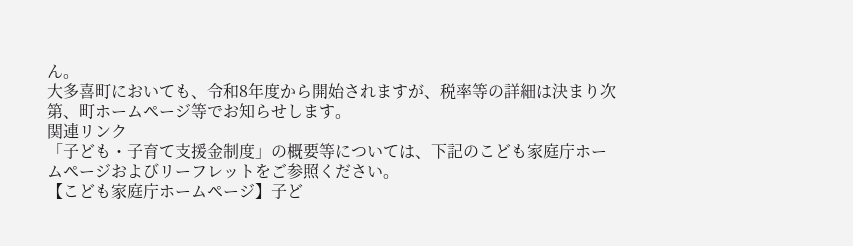ん。
大多喜町においても、令和8年度から開始されますが、税率等の詳細は決まり次第、町ホームページ等でお知らせします。
関連リンク
「子ども・子育て支援金制度」の概要等については、下記のこども家庭庁ホームページおよびリーフレットをご参照ください。
【こども家庭庁ホームページ】子ど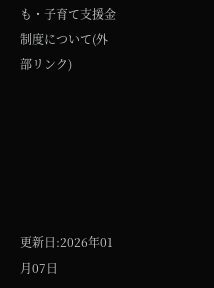も・子育て支援金制度について(外部リンク)






更新日:2026年01月07日